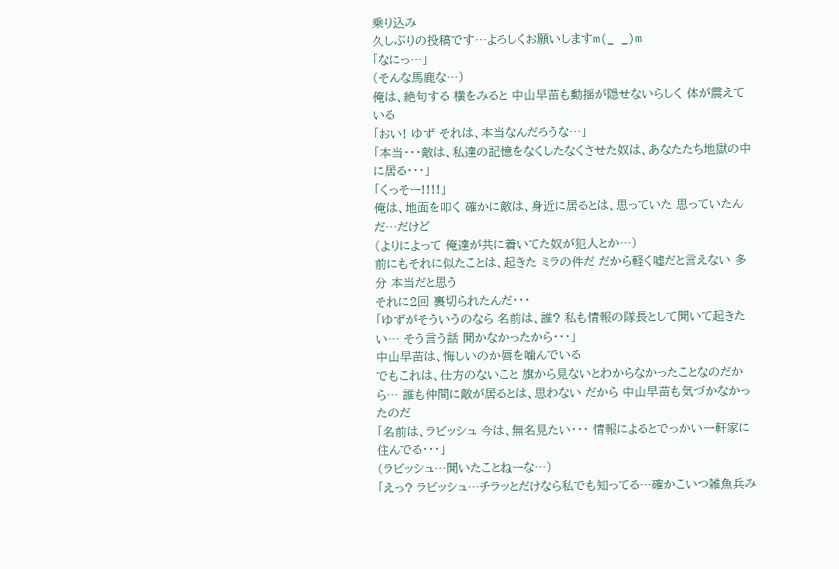乗り込み
久しぶりの投稿です…よろしくお願いしますm(_ _)m
「なにっ…」
(そんな馬鹿な…)
俺は、絶句する 横をみると 中山早苗も動揺が隠せないらしく 体が震えている
「おい! ゆず それは、本当なんだろうな…」
「本当・・・敵は、私達の記憶をなくしたなくさせた奴は、あなたたち地獄の中に居る・・・」
「くっそー!!!!」
俺は、地面を叩く 確かに敵は、身近に居るとは、思っていた 思っていたんだ…だけど
(よりによって 俺達が共に着いてた奴が犯人とか…)
前にもそれに似たことは、起きた ミラの件だ だから軽く嘘だと言えない 多分 本当だと思う
それに2回 裏切られたんだ・・・
「ゆずがそういうのなら 名前は、誰? 私も情報の隊長として聞いて起きたい… そう言う話 聞かなかったから・・・」
中山早苗は、悔しいのか唇を噛んでいる
でもこれは、仕方のないこと 旗から見ないとわからなかったことなのだから… 誰も仲間に敵が居るとは、思わない だから 中山早苗も気づかなかったのだ
「名前は、ラビッシュ 今は、無名見たい・・・ 情報によるとでっかい一軒家に住んでる・・・」
(ラビッシュ…聞いたことねーな…)
「えっ? ラビッシュ…チラッとだけなら私でも知ってる…確かこいつ雑魚兵み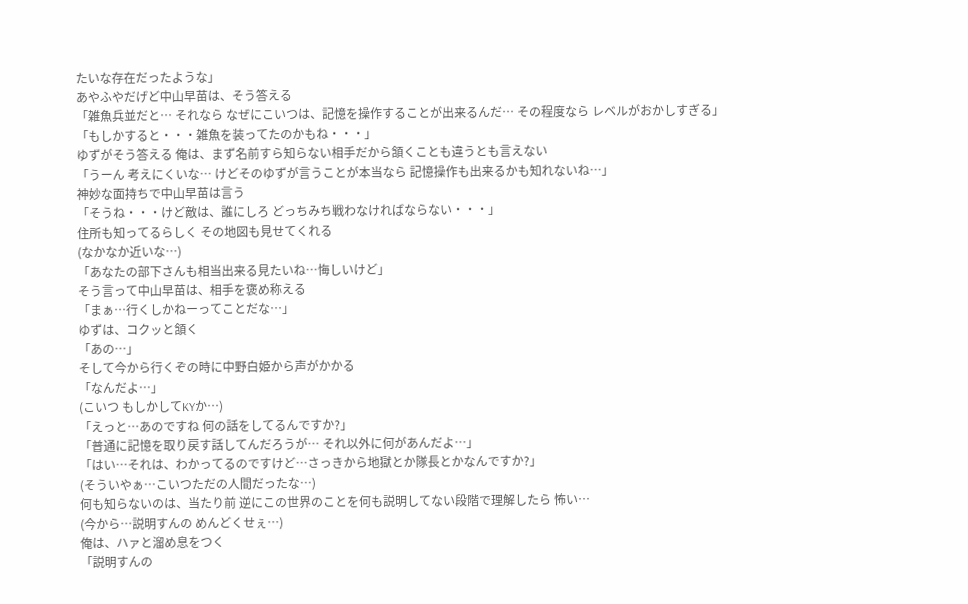たいな存在だったような」
あやふやだげど中山早苗は、そう答える
「雑魚兵並だと… それなら なぜにこいつは、記憶を操作することが出来るんだ… その程度なら レベルがおかしすぎる」
「もしかすると・・・雑魚を装ってたのかもね・・・」
ゆずがそう答える 俺は、まず名前すら知らない相手だから頷くことも違うとも言えない
「うーん 考えにくいな… けどそのゆずが言うことが本当なら 記憶操作も出来るかも知れないね…」
神妙な面持ちで中山早苗は言う
「そうね・・・けど敵は、誰にしろ どっちみち戦わなければならない・・・」
住所も知ってるらしく その地図も見せてくれる
(なかなか近いな…)
「あなたの部下さんも相当出来る見たいね…悔しいけど」
そう言って中山早苗は、相手を褒め称える
「まぁ…行くしかねーってことだな…」
ゆずは、コクッと頷く
「あの…」
そして今から行くぞの時に中野白姫から声がかかる
「なんだよ…」
(こいつ もしかしてKYか…)
「えっと…あのですね 何の話をしてるんですか?」
「普通に記憶を取り戻す話してんだろうが… それ以外に何があんだよ…」
「はい…それは、わかってるのですけど…さっきから地獄とか隊長とかなんですか?」
(そういやぁ…こいつただの人間だったな…)
何も知らないのは、当たり前 逆にこの世界のことを何も説明してない段階で理解したら 怖い…
(今から…説明すんの めんどくせぇ…)
俺は、ハァと溜め息をつく
「説明すんの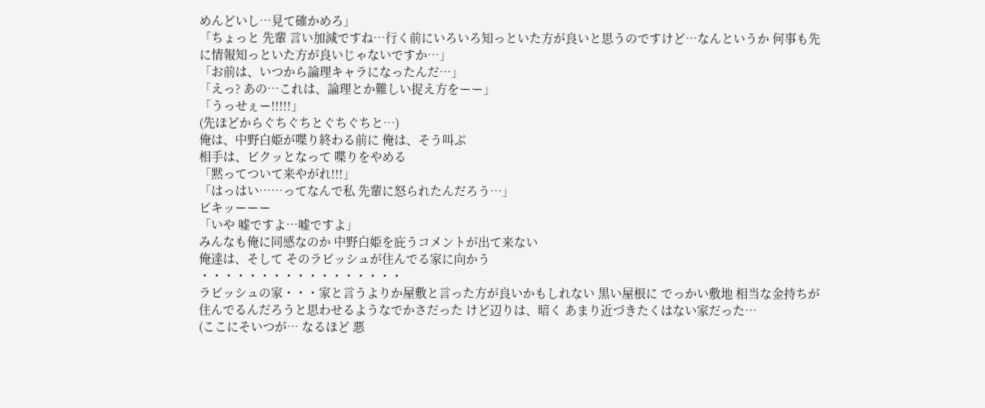めんどいし…見て確かめろ」
「ちょっと 先輩 言い加減ですね…行く前にいろいろ知っといた方が良いと思うのですけど…なんというか 何事も先に情報知っといた方が良いじゃないですか…」
「お前は、いつから論理キャラになったんだ…」
「えっ? あの…これは、論理とか難しい捉え方をーー」
「うっせぇー!!!!!」
(先ほどからぐちぐちとぐちぐちと…)
俺は、中野白姫が喋り終わる前に 俺は、そう叫ぶ
相手は、ビクッとなって 喋りをやめる
「黙ってついて来やがれ!!!」
「はっはい……ってなんで私 先輩に怒られたんだろう…」
ピキッーーー
「いや 嘘ですよ…嘘ですよ」
みんなも俺に同感なのか 中野白姫を庇うコメントが出て来ない
俺達は、そして そのラビッシュが住んでる家に向かう
・・・・・・・・・・・・・・・・・
ラビッシュの家・・・家と言うよりか屋敷と言った方が良いかもしれない 黒い屋根に でっかい敷地 相当な金持ちが住んでるんだろうと思わせるようなでかさだった けど辺りは、暗く あまり近づきたくはない家だった…
(ここにそいつが… なるほど 悪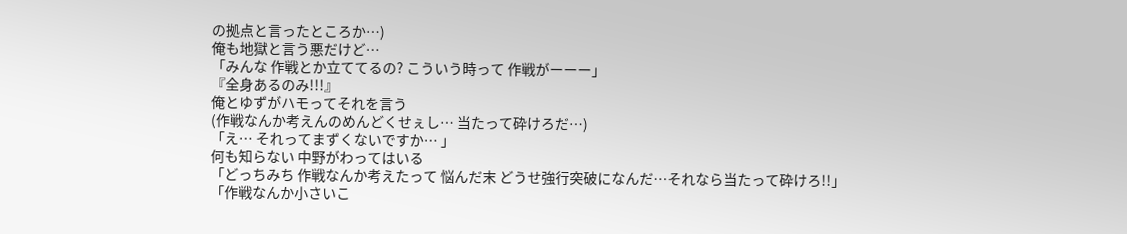の拠点と言ったところか…)
俺も地獄と言う悪だけど…
「みんな 作戦とか立ててるの? こういう時って 作戦がーーー」
『全身あるのみ!!!』
俺とゆずがハモってそれを言う
(作戦なんか考えんのめんどくせぇし… 当たって砕けろだ…)
「え… それってまずくないですか… 」
何も知らない 中野がわってはいる
「どっちみち 作戦なんか考えたって 悩んだ末 どうせ強行突破になんだ…それなら当たって砕けろ!!」
「作戦なんか小さいこ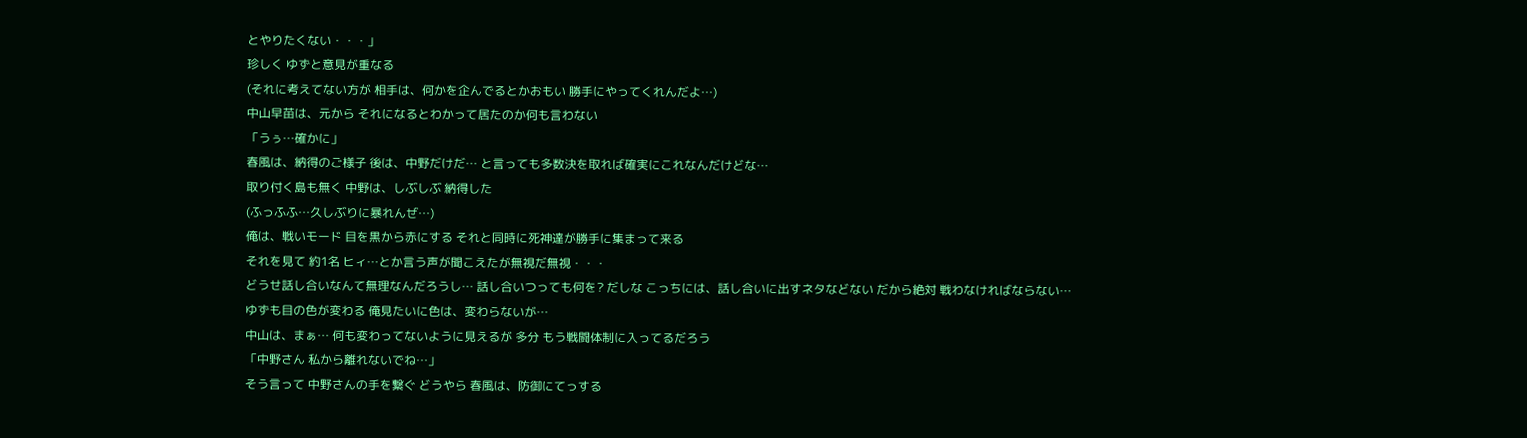とやりたくない・・・」
珍しく ゆずと意見が重なる
(それに考えてない方が 相手は、何かを企んでるとかおもい 勝手にやってくれんだよ…)
中山早苗は、元から それになるとわかって居たのか何も言わない
「うぅ…確かに」
春風は、納得のご様子 後は、中野だけだ… と言っても多数決を取れば確実にこれなんだけどな…
取り付く島も無く 中野は、しぶしぶ 納得した
(ふっふふ…久しぶりに暴れんぜ…)
俺は、戦いモード 目を黒から赤にする それと同時に死神達が勝手に集まって来る
それを見て 約1名 ヒィ…とか言う声が聞こえたが無視だ無視・・・
どうせ話し合いなんて無理なんだろうし… 話し合いつっても何を? だしな こっちには、話し合いに出すネタなどない だから絶対 戦わなければならない…
ゆずも目の色が変わる 俺見たいに色は、変わらないが…
中山は、まぁ… 何も変わってないように見えるが 多分 もう戦闘体制に入ってるだろう
「中野さん 私から離れないでね…」
そう言って 中野さんの手を繋ぐ どうやら 春風は、防御にてっする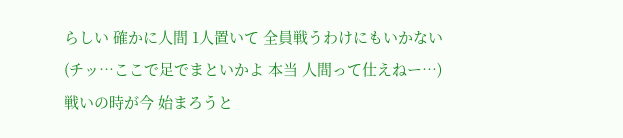らしい 確かに人間 1人置いて 全員戦うわけにもいかない
(チッ…ここで足でまといかよ 本当 人間って仕えねー…)
戦いの時が今 始まろうと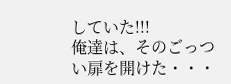していた!!!
俺達は、そのごっつい扉を開けた・・・